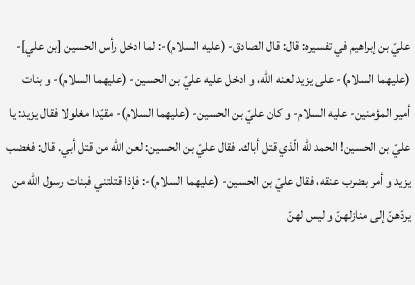عليّ بن إبراهيم في تفسيره: قال: قال الصادق- (عليه السلام)-: لما ادخل رأس الحسين [بن علي]- (عليهما السلام)- على يزيد لعنه اللّه، و ادخل عليه عليّ بن الحسين- (عليهما السلام)- و بنات أمير المؤمنين- عليه السلام- و كان عليّ بن الحسين- (عليهما السلام)- مقيّدا مغلولا فقال يزيد: يا عليّ بن الحسين! الحمد للّه الّذي قتل أباك. فقال عليّ بن الحسين: لعن اللّه من قتل أبي. قال: فغضب يزيد و أمر بضرب عنقه، فقال عليّ بن الحسين- (عليهما السلام)-: فإذا قتلتني فبنات رسول اللّه من يردّهنّ إلى منازلهنّ و ليس لهنّ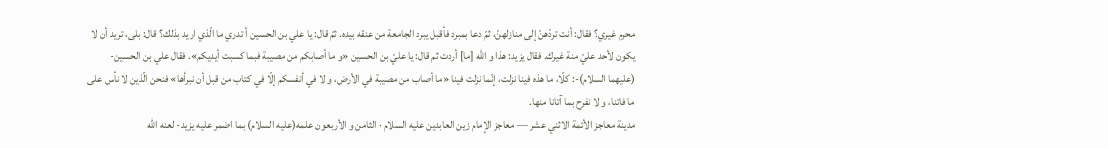محرم غيري؟ فقال: أنت تردّهنّ إلى منازلهنّ، ثمّ دعا بمبرد فأقبل يبرد الجامعة من عنقه بيده. ثمّ قال: يا علي بن الحسين أ تدري ما الّذي اريد بذلك؟ قال: بلى، تريد أن لا يكون لأحد عليّ منة غيرك. فقال يزيد: هذا و اللّه [ما] أردت ثم قال: يا عليّ بن الحسين «و ما أصابكم من مصيبة فبما كسبت أيديكم». فقال علي بن الحسين- (عليهما السلام)-: كلّا، ما هذه فينا نزلت، إنّما نزلت فينا «ما أصاب من مصيبة في الأرض، و لا في أنفسكم إلّا في كتاب من قبل أن نبرأها» فنحن الّذين لا نأس على ما فاتنا، و لا نفرح بما آتانا منها.
مدينة معاجز الأئمة الاثني عشر — معاجز الإمام زين العابدين عليه السلام · الثامن و الأربعون علمه(عليه السلام) بما اضمر عليه يزيد- لعنه اللّه